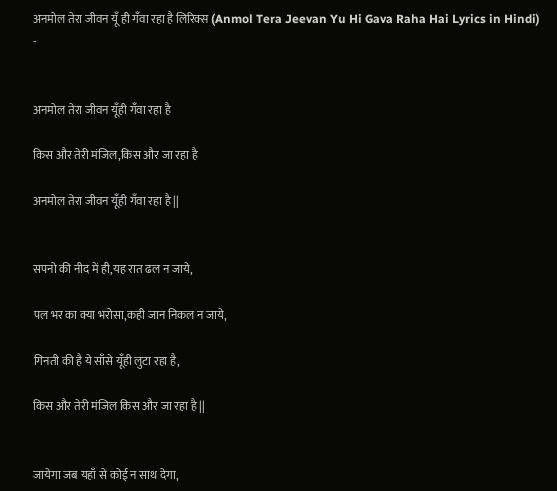अनमोल तेरा जीवन यूँ ही गँवा रहा है लिरिक्स (Anmol Tera Jeevan Yu Hi Gava Raha Hai Lyrics in Hindi) -


अनमोल तेरा जीवन यूँही गँवा रहा है

किस और तेरी मंजिल,किस और जा रहा है

अनमोल तेरा जीवन यूँही गँवा रहा है ||


सपनो की नीद में ही,यह रात ढल न जाये,

पल भर का क्या भरोसा,कही जान निकल न जाये,

गिनती की है ये साँसे यूँही लुटा रहा है,

किस और तेरी मंजिल किस और जा रहा है ||


जायेगा जब यहाँ से कोई न साथ देगा,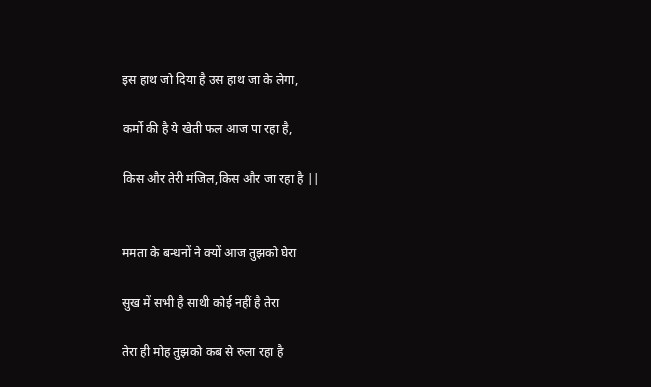इस हाथ जो दिया है उस हाथ जा के लेगा,

कर्मो की है ये खेती फल आज पा रहा है,

किस और तेरी मंजिल,किस और जा रहा है ||


ममता के बन्धनों ने क्यों आज तुझको घेरा

सुख में सभी है साथी कोई नहीं है तेरा

तेरा ही मोह तुझको कब से रुला रहा है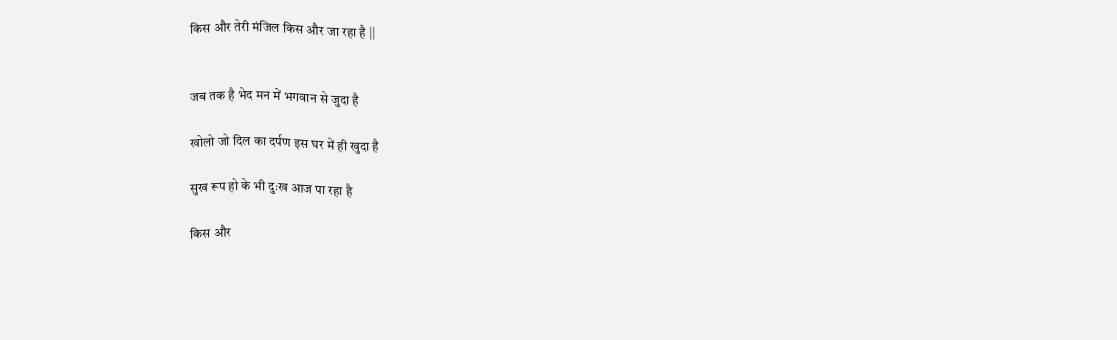किस और तेरी मंजिल किस और जा रहा है ||


जब तक है भेद मन में भगवान से जुदा है

खोलो जो दिल का दर्पण इस घर में ही खुदा है

सुख रूप हो के भी दुःख आज पा रहा है

किस और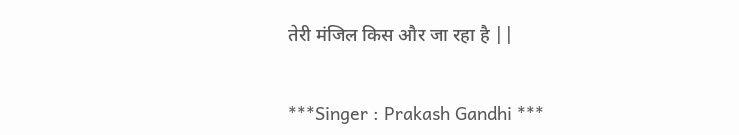तेरी मंजिल किस और जा रहा है ||


***Singer : Prakash Gandhi ***